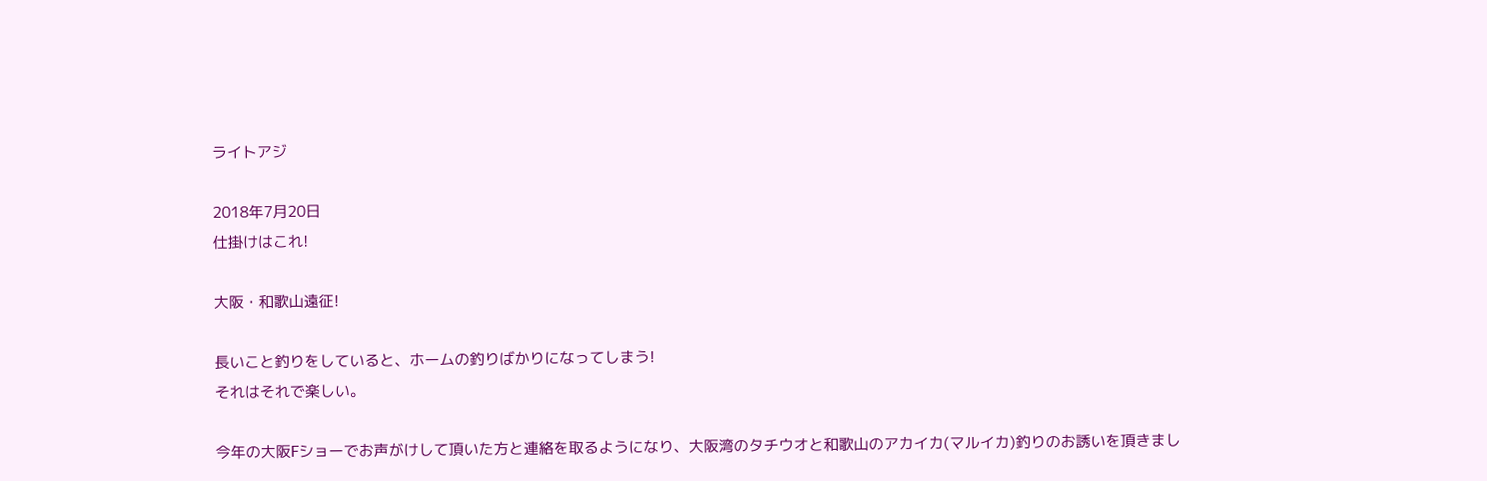ライトアジ

2018年7月20日
仕掛けはこれ!

大阪・和歌山遠征!

長いこと釣りをしていると、ホームの釣りばかりになってしまう!
それはそれで楽しい。

今年の大阪Fショーでお声がけして頂いた方と連絡を取るようになり、大阪湾のタチウオと和歌山のアカイカ(マルイカ)釣りのお誘いを頂きまし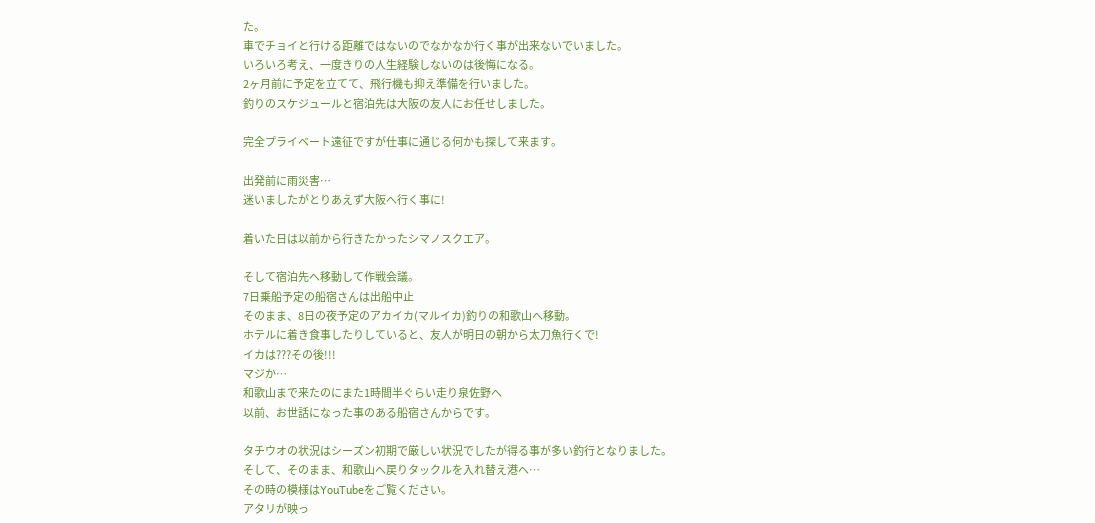た。
車でチョイと行ける距離ではないのでなかなか行く事が出来ないでいました。
いろいろ考え、一度きりの人生経験しないのは後悔になる。
2ヶ月前に予定を立てて、飛行機も抑え準備を行いました。
釣りのスケジュールと宿泊先は大阪の友人にお任せしました。

完全プライベート遠征ですが仕事に通じる何かも探して来ます。

出発前に雨災害…
迷いましたがとりあえず大阪へ行く事に!

着いた日は以前から行きたかったシマノスクエア。

そして宿泊先へ移動して作戦会議。
7日乗船予定の船宿さんは出船中止
そのまま、8日の夜予定のアカイカ(マルイカ)釣りの和歌山へ移動。
ホテルに着き食事したりしていると、友人が明日の朝から太刀魚行くで!
イカは???その後!!!
マジか…
和歌山まで来たのにまた1時間半ぐらい走り泉佐野へ
以前、お世話になった事のある船宿さんからです。

タチウオの状況はシーズン初期で厳しい状況でしたが得る事が多い釣行となりました。
そして、そのまま、和歌山へ戻りタックルを入れ替え港へ…
その時の模様はYouTubeをご覧ください。
アタリが映っ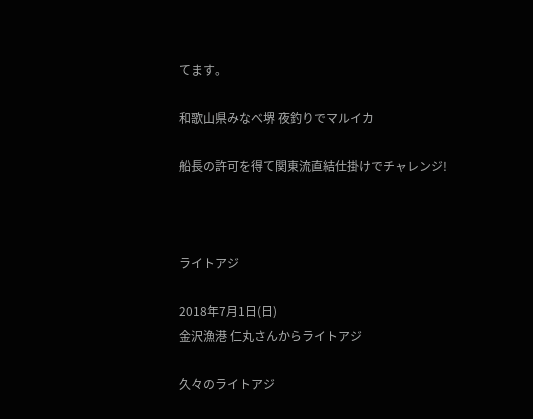てます。

和歌山県みなべ堺 夜釣りでマルイカ

船長の許可を得て関東流直結仕掛けでチャレンジ!



ライトアジ

2018年7月1日(日)
金沢漁港 仁丸さんからライトアジ

久々のライトアジ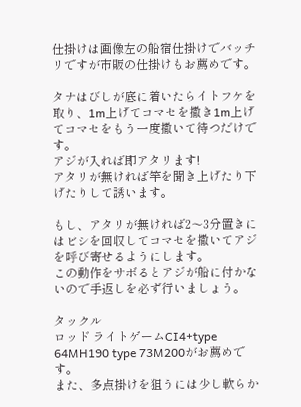仕掛けは画像左の船宿仕掛けでバッチリですが市販の仕掛けもお薦めです。

タナはびしが底に着いたらイトフケを取り、1m上げてコマセを撒き1m上げてコマセをもう一度撒いて待つだけです。
アジが入れば即アタリます!
アタリが無ければ竿を聞き上げたり下げたりして誘います。

もし、アタリが無ければ2〜3分置きにはビシを回収してコマセを撒いてアジを呼び寄せるようにします。
この動作をサボるとアジが船に付かないので手返しを必ず行いましょう。

タックル
ロッド ライトゲームCI4+type 64MH190 type 73M200がお薦めです。
また、多点掛けを狙うには少し軟らか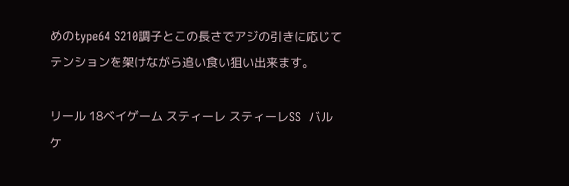めのtype64 S210調子とこの長さでアジの引きに応じてテンションを架けながら追い食い狙い出来ます。

リール 18ベイゲーム スティーレ スティーレSS  バルケ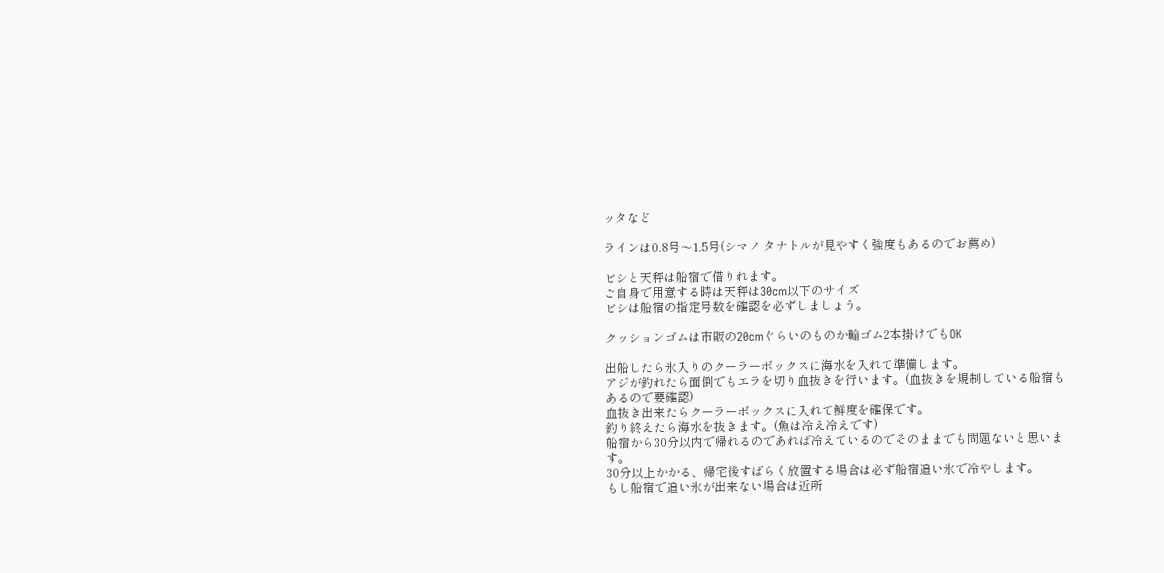ッタなど

ラインは0.8号〜1.5号(シマノ タナトルが見やすく強度もあるのでお薦め)

ビシと天秤は船宿で借りれます。
ご自身で用意する時は天秤は30cm以下のサイズ
ビシは船宿の指定号数を確認を必ずしましょう。

クッションゴムは市販の20cmぐらいのものか輪ゴム2本掛けでもOK

出船したら氷入りのクーラーボックスに海水を入れて準備します。
アジが釣れたら面倒でもエラを切り血抜きを行います。(血抜きを規制している船宿もあるので要確認)
血抜き出来たらクーラーボックスに入れて鮮度を確保です。
釣り終えたら海水を抜きます。(魚は冷え冷えです)
船宿から30分以内で帰れるのであれば冷えているのでそのままでも問題ないと思います。
30分以上かかる、帰宅後すばらく放置する場合は必ず船宿追い氷で冷やします。
もし船宿で追い氷が出来ない場合は近所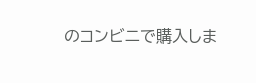のコンビニで購入しま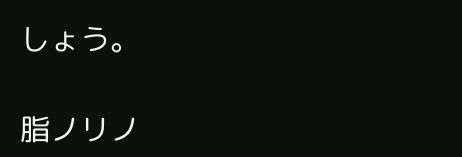しょう。

脂ノリノ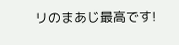リのまあじ最高です!